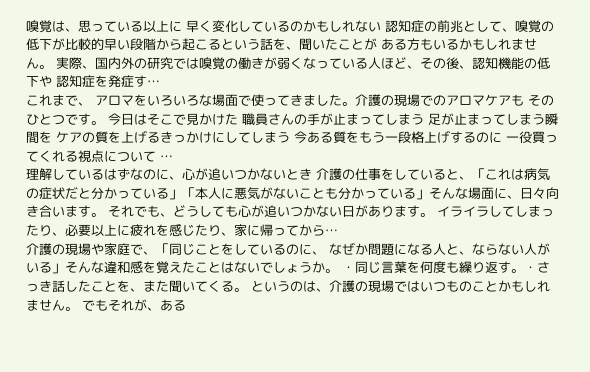嗅覚は、思っている以上に 早く変化しているのかもしれない 認知症の前兆として、嗅覚の低下が比較的早い段階から起こるという話を、聞いたことが ある方もいるかもしれません。 実際、国内外の研究では嗅覚の働きが弱くなっている人ほど、その後、認知機能の低下や 認知症を発症す…
これまで、 アロマをいろいろな場面で使ってきました。介護の現場でのアロマケアも そのひとつです。 今日はそこで見かけた 職員さんの手が止まってしまう 足が止まってしまう瞬間を ケアの質を上げるきっかけにしてしまう 今ある質をもう一段格上げするのに 一役買ってくれる視点について …
理解しているはずなのに、心が追いつかないとき 介護の仕事をしていると、「これは病気の症状だと分かっている」「本人に悪気がないことも分かっている」そんな場面に、日々向き合います。 それでも、どうしても心が追いつかない日があります。 イライラしてしまったり、必要以上に疲れを感じたり、家に帰ってから…
介護の現場や家庭で、「同じことをしているのに、 なぜか問題になる人と、ならない人がいる」そんな違和感を覚えたことはないでしょうか。 ・同じ言葉を何度も繰り返す。・さっき話したことを、また聞いてくる。 というのは、介護の現場ではいつものことかもしれません。 でもそれが、ある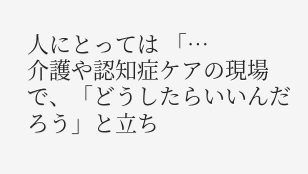人にとっては 「…
介護や認知症ケアの現場で、「どうしたらいいんだろう」と立ち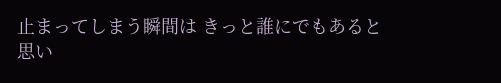止まってしまう瞬間は きっと誰にでもあると思い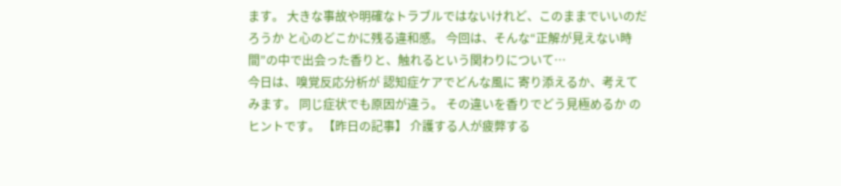ます。 大きな事故や明確なトラブルではないけれど、このままでいいのだろうか と心のどこかに残る違和感。 今回は、そんな“正解が見えない時間”の中で出会った香りと、触れるという関わりについて…
今日は、嗅覚反応分析が 認知症ケアでどんな風に 寄り添えるか、考えてみます。 同じ症状でも原因が違う。 その違いを香りでどう見極めるか のヒントです。 【昨日の記事】 介護する人が疲弊する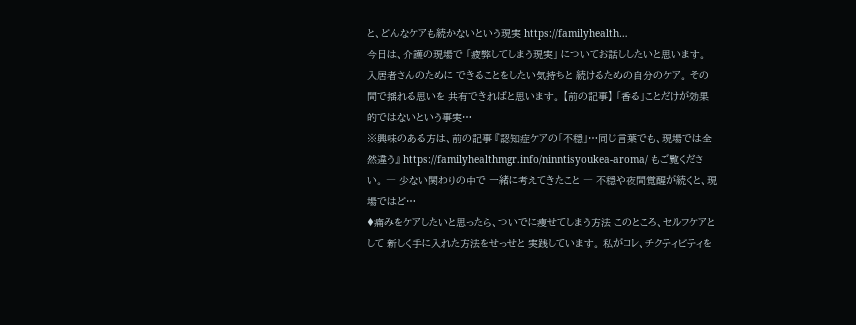と、どんなケアも続かないという現実 https://familyhealth…
今日は、介護の現場で 「疲弊してしまう現実」 についてお話ししたいと思います。 入居者さんのために できることをしたい気持ちと 続けるための自分のケア。 その間で揺れる思いを 共有できればと思います。 【前の記事】 「香る」ことだけが効果的ではないという事実…
※興味のある方は、前の記事 『認知症ケアの「不穏」…同じ言葉でも、現場では全然違う』 https://familyhealthmgr.info/ninntisyoukea-aroma/ もご覧ください。 ― 少ない関わりの中で 一緒に考えてきたこと ― 不穏や夜間覚醒が続くと、現場ではど…
♦痛みをケアしたいと思ったら、ついでに痩せてしまう方法 このところ、セルフケアとして 新しく手に入れた方法をせっせと 実践しています。 私がコレ、チクティビティを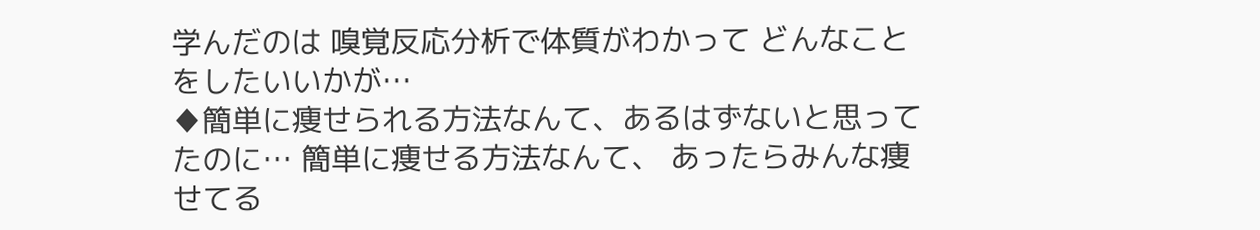学んだのは 嗅覚反応分析で体質がわかって どんなことをしたいいかが…
♦簡単に痩せられる方法なんて、あるはずないと思ってたのに… 簡単に痩せる方法なんて、 あったらみんな痩せてる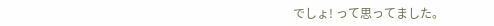でしょ! って思ってました。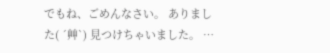でもね、ごめんなさい。 ありました( ´艸`) 見つけちゃいました。 …